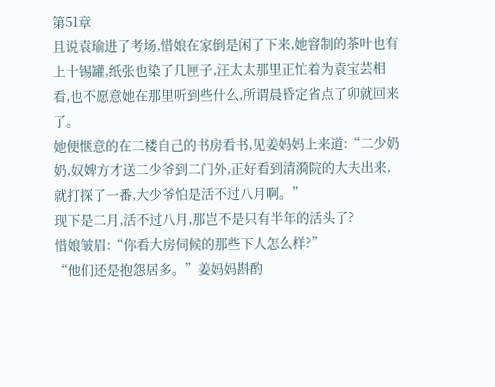第51章
且说袁瑜进了考场,惜娘在家倒是闲了下来,她窨制的茶叶也有上十锡罐,纸张也染了几匣子,汪太太那里正忙着为袁宝芸相看,也不愿意她在那里听到些什么,所谓晨昏定省点了卯就回来了。
她便惬意的在二楼自己的书房看书,见姜妈妈上来道:“二少奶奶,奴婢方才送二少爷到二门外,正好看到清漪院的大夫出来,就打探了一番,大少爷怕是活不过八月啊。”
现下是二月,活不过八月,那岂不是只有半年的活头了?
惜娘皱眉:“你看大房伺候的那些下人怎么样?”
“他们还是抱怨居多。”姜妈妈斟酌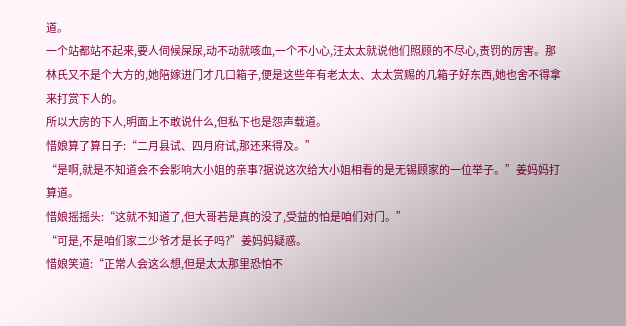道。
一个站都站不起来,要人伺候屎尿,动不动就咳血,一个不小心,汪太太就说他们照顾的不尽心,责罚的厉害。那林氏又不是个大方的,她陪嫁进门才几口箱子,便是这些年有老太太、太太赏赐的几箱子好东西,她也舍不得拿来打赏下人的。
所以大房的下人,明面上不敢说什么,但私下也是怨声载道。
惜娘算了算日子:“二月县试、四月府试,那还来得及。”
“是啊,就是不知道会不会影响大小姐的亲事?据说这次给大小姐相看的是无锡顾家的一位举子。”姜妈妈打算道。
惜娘摇摇头:“这就不知道了,但大哥若是真的没了,受益的怕是咱们对门。”
“可是,不是咱们家二少爷才是长子吗?”姜妈妈疑惑。
惜娘笑道:“正常人会这么想,但是太太那里恐怕不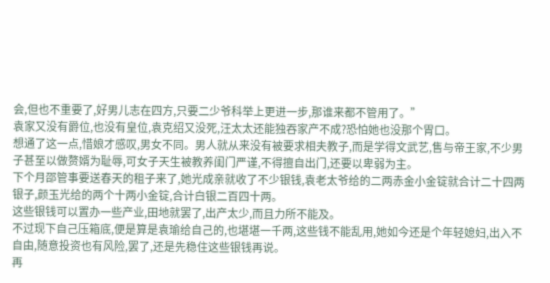会,但也不重要了,好男儿志在四方,只要二少爷科举上更进一步,那谁来都不管用了。”
袁家又没有爵位,也没有皇位,袁克绍又没死,汪太太还能独吞家产不成?恐怕她也没那个胃口。
想通了这一点,惜娘才感叹,男女不同。男人就从来没有被要求相夫教子,而是学得文武艺,售与帝王家,不少男子甚至以做赘婿为耻辱,可女子天生被教养闺门严谨,不得擅自出门,还要以卑弱为主。
下个月邵管事要送春天的租子来了,她光成亲就收了不少银钱,袁老太爷给的二两赤金小金锭就合计二十四两银子,颜玉光给的两个十两小金锭,合计白银二百四十两。
这些银钱可以置办一些产业,田地就罢了,出产太少,而且力所不能及。
不过现下自己压箱底,便是算是袁瑜给自己的,也堪堪一千两,这些钱不能乱用,她如今还是个年轻媳妇,出入不自由,随意投资也有风险,罢了,还是先稳住这些银钱再说。
再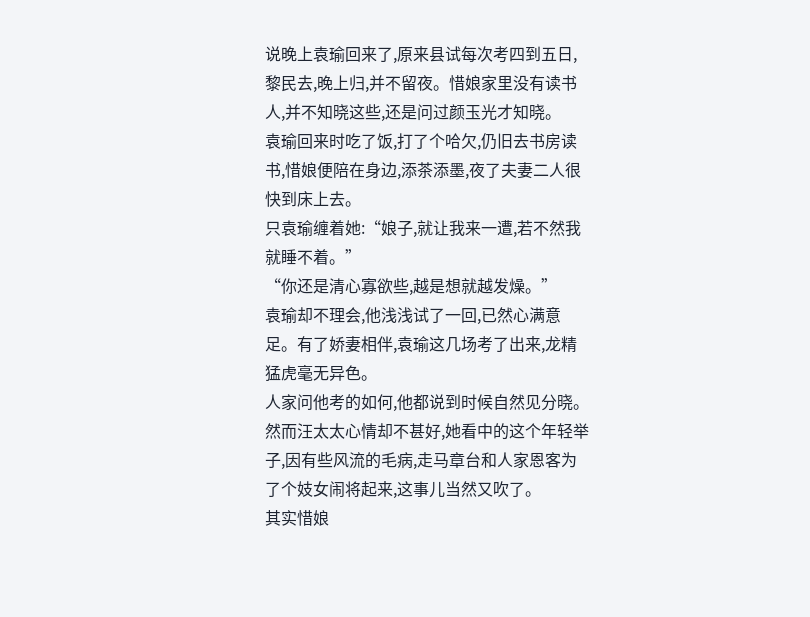说晚上袁瑜回来了,原来县试每次考四到五日,黎民去,晚上归,并不留夜。惜娘家里没有读书人,并不知晓这些,还是问过颜玉光才知晓。
袁瑜回来时吃了饭,打了个哈欠,仍旧去书房读书,惜娘便陪在身边,添茶添墨,夜了夫妻二人很快到床上去。
只袁瑜缠着她:“娘子,就让我来一遭,若不然我就睡不着。”
“你还是清心寡欲些,越是想就越发燥。”
袁瑜却不理会,他浅浅试了一回,已然心满意足。有了娇妻相伴,袁瑜这几场考了出来,龙精猛虎毫无异色。
人家问他考的如何,他都说到时候自然见分晓。
然而汪太太心情却不甚好,她看中的这个年轻举子,因有些风流的毛病,走马章台和人家恩客为了个妓女闹将起来,这事儿当然又吹了。
其实惜娘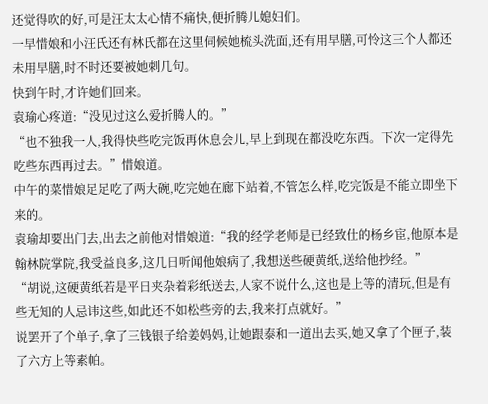还觉得吹的好,可是汪太太心情不痛快,便折腾儿媳妇们。
一早惜娘和小汪氏还有林氏都在这里伺候她梳头洗面,还有用早膳,可怜这三个人都还未用早膳,时不时还要被她刺几句。
快到午时,才许她们回来。
袁瑜心疼道:“没见过这么爱折腾人的。”
“也不独我一人,我得快些吃完饭再休息会儿,早上到现在都没吃东西。下次一定得先吃些东西再过去。”惜娘道。
中午的菜惜娘足足吃了两大碗,吃完她在廊下站着,不管怎么样,吃完饭是不能立即坐下来的。
袁瑜却要出门去,出去之前他对惜娘道:“我的经学老师是已经致仕的杨乡宦,他原本是翰林院掌院,我受益良多,这几日听闻他娘病了,我想送些硬黄纸,送给他抄经。”
“胡说,这硬黄纸若是平日夹杂着彩纸送去,人家不说什么,这也是上等的清玩,但是有些无知的人忌讳这些,如此还不如松些旁的去,我来打点就好。”
说罢开了个单子,拿了三钱银子给姜妈妈,让她跟泰和一道出去买,她又拿了个匣子,装了六方上等素帕。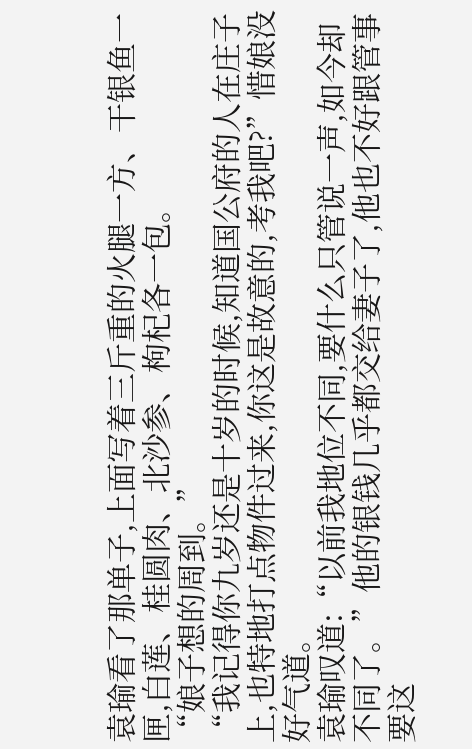袁瑜看了那单子,上面写着三斤重的火腿一方、干银鱼一匣,白莲、桂圆肉、北沙参、枸杞各一包。
“娘子想的周到。”
“我记得你九岁还是十岁的时候,知道国公府的人在庄子上,也特地打点物件过来,你这是故意的,考我吧?”惜娘没好气道。
袁瑜叹道:“以前我地位不同,要什么只管说一声,如今却不同了。”他的银钱几乎都交给妻子了,他也不好跟管事要这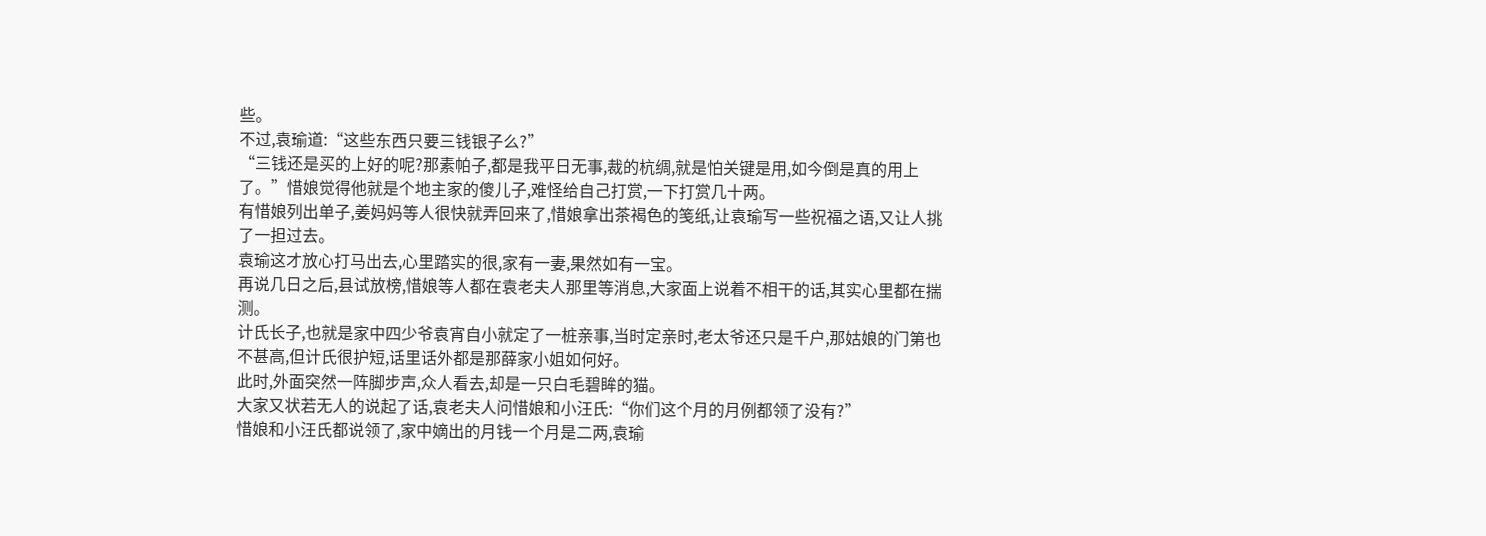些。
不过,袁瑜道:“这些东西只要三钱银子么?”
“三钱还是买的上好的呢?那素帕子,都是我平日无事,裁的杭绸,就是怕关键是用,如今倒是真的用上了。”惜娘觉得他就是个地主家的傻儿子,难怪给自己打赏,一下打赏几十两。
有惜娘列出单子,姜妈妈等人很快就弄回来了,惜娘拿出茶褐色的笺纸,让袁瑜写一些祝福之语,又让人挑了一担过去。
袁瑜这才放心打马出去,心里踏实的很,家有一妻,果然如有一宝。
再说几日之后,县试放榜,惜娘等人都在袁老夫人那里等消息,大家面上说着不相干的话,其实心里都在揣测。
计氏长子,也就是家中四少爷袁宵自小就定了一桩亲事,当时定亲时,老太爷还只是千户,那姑娘的门第也不甚高,但计氏很护短,话里话外都是那薛家小姐如何好。
此时,外面突然一阵脚步声,众人看去,却是一只白毛碧眸的猫。
大家又状若无人的说起了话,袁老夫人问惜娘和小汪氏:“你们这个月的月例都领了没有?”
惜娘和小汪氏都说领了,家中嫡出的月钱一个月是二两,袁瑜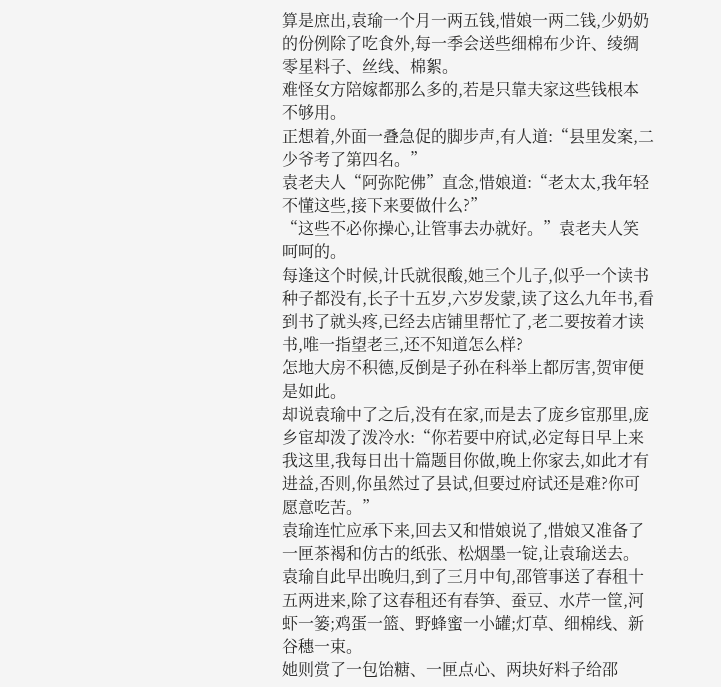算是庶出,袁瑜一个月一两五钱,惜娘一两二钱,少奶奶的份例除了吃食外,每一季会送些细棉布少许、绫绸零星料子、丝线、棉絮。
难怪女方陪嫁都那么多的,若是只靠夫家这些钱根本不够用。
正想着,外面一叠急促的脚步声,有人道:“县里发案,二少爷考了第四名。”
袁老夫人“阿弥陀佛”直念,惜娘道:“老太太,我年轻不懂这些,接下来要做什么?”
“这些不必你操心,让管事去办就好。”袁老夫人笑呵呵的。
每逢这个时候,计氏就很酸,她三个儿子,似乎一个读书种子都没有,长子十五岁,六岁发蒙,读了这么九年书,看到书了就头疼,已经去店铺里帮忙了,老二要按着才读书,唯一指望老三,还不知道怎么样?
怎地大房不积德,反倒是子孙在科举上都厉害,贺审便是如此。
却说袁瑜中了之后,没有在家,而是去了庞乡宦那里,庞乡宦却泼了泼冷水:“你若要中府试,必定每日早上来我这里,我每日出十篇题目你做,晚上你家去,如此才有进益,否则,你虽然过了县试,但要过府试还是难?你可愿意吃苦。”
袁瑜连忙应承下来,回去又和惜娘说了,惜娘又准备了一匣茶褐和仿古的纸张、松烟墨一锭,让袁瑜送去。
袁瑜自此早出晚归,到了三月中旬,邵管事送了春租十五两进来,除了这春租还有春笋、蚕豆、水芹一筐,河虾一篓;鸡蛋一篮、野蜂蜜一小罐;灯草、细棉线、新谷穗一束。
她则赏了一包饴糖、一匣点心、两块好料子给邵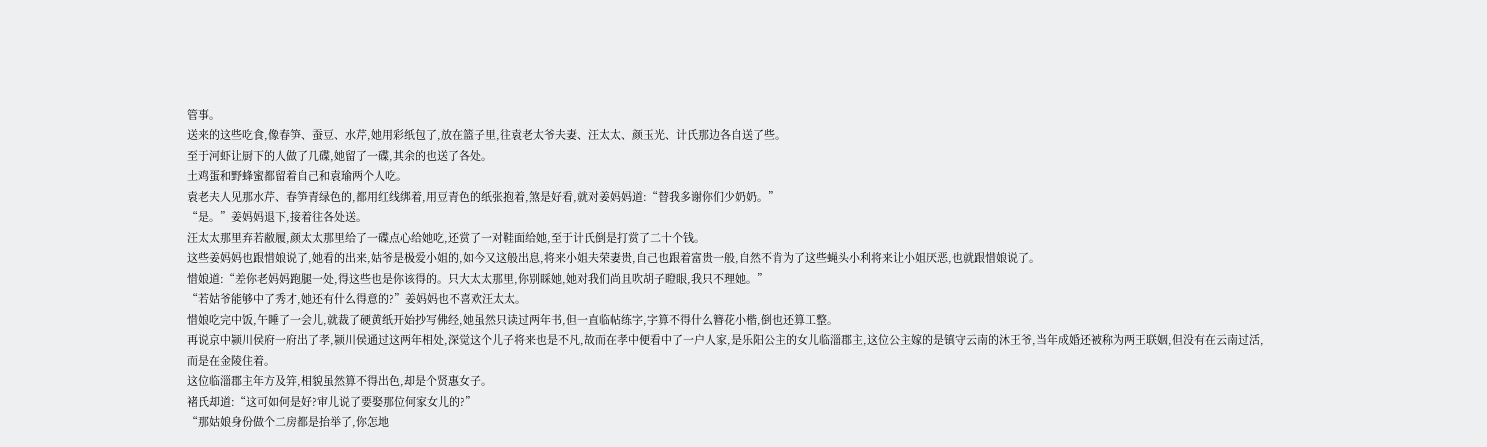管事。
送来的这些吃食,像春笋、蚕豆、水芹,她用彩纸包了,放在篮子里,往袁老太爷夫妻、汪太太、颜玉光、计氏那边各自送了些。
至于河虾让厨下的人做了几碟,她留了一碟,其余的也送了各处。
土鸡蛋和野蜂蜜都留着自己和袁瑜两个人吃。
袁老夫人见那水芹、春笋青绿色的,都用红线绑着,用豆青色的纸张抱着,煞是好看,就对姜妈妈道:“替我多谢你们少奶奶。”
“是。”姜妈妈退下,接着往各处送。
汪太太那里弃若敝履,颜太太那里给了一碟点心给她吃,还赏了一对鞋面给她,至于计氏倒是打赏了二十个钱。
这些姜妈妈也跟惜娘说了,她看的出来,姑爷是极爱小姐的,如今又这般出息,将来小姐夫荣妻贵,自己也跟着富贵一般,自然不肯为了这些蝇头小利将来让小姐厌恶,也就跟惜娘说了。
惜娘道:“差你老妈妈跑腿一处,得这些也是你该得的。只大太太那里,你别睬她,她对我们尚且吹胡子瞪眼,我只不理她。”
“若姑爷能够中了秀才,她还有什么得意的?”姜妈妈也不喜欢汪太太。
惜娘吃完中饭,午睡了一会儿,就裁了硬黄纸开始抄写佛经,她虽然只读过两年书,但一直临帖练字,字算不得什么簪花小楷,倒也还算工整。
再说京中颍川侯府一府出了孝,颍川侯通过这两年相处,深觉这个儿子将来也是不凡,故而在孝中便看中了一户人家,是乐阳公主的女儿临淄郡主,这位公主嫁的是镇守云南的沐王爷,当年成婚还被称为两王联姻,但没有在云南过活,而是在金陵住着。
这位临淄郡主年方及笄,相貌虽然算不得出色,却是个贤惠女子。
褚氏却道:“这可如何是好?审儿说了要娶那位何家女儿的?”
“那姑娘身份做个二房都是抬举了,你怎地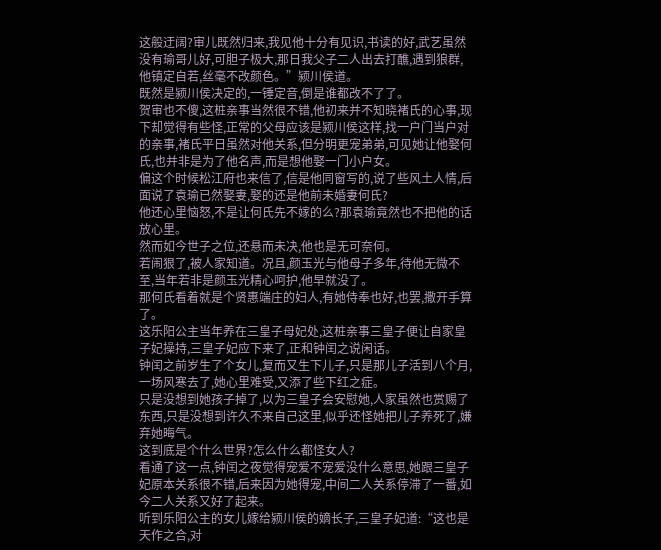这般迂阔?审儿既然归来,我见他十分有见识,书读的好,武艺虽然没有瑜哥儿好,可胆子极大,那日我父子二人出去打醮,遇到狼群,他镇定自若,丝毫不改颜色。”颍川侯道。
既然是颍川侯决定的,一锤定音,倒是谁都改不了了。
贺审也不傻,这桩亲事当然很不错,他初来并不知晓褚氏的心事,现下却觉得有些怪,正常的父母应该是颍川侯这样,找一户门当户对的亲事,褚氏平日虽然对他关系,但分明更宠弟弟,可见她让他娶何氏,也并非是为了他名声,而是想他娶一门小户女。
偏这个时候松江府也来信了,信是他同窗写的,说了些风土人情,后面说了袁瑜已然娶妻,娶的还是他前未婚妻何氏?
他还心里恼怒,不是让何氏先不嫁的么?那袁瑜竟然也不把他的话放心里。
然而如今世子之位,还悬而未决,他也是无可奈何。
若闹狠了,被人家知道。况且,颜玉光与他母子多年,待他无微不至,当年若非是颜玉光精心呵护,他早就没了。
那何氏看着就是个贤惠端庄的妇人,有她侍奉也好,也罢,撒开手算了。
这乐阳公主当年养在三皇子母妃处,这桩亲事三皇子便让自家皇子妃操持,三皇子妃应下来了,正和钟闰之说闲话。
钟闰之前岁生了个女儿,复而又生下儿子,只是那儿子活到八个月,一场风寒去了,她心里难受,又添了些下红之症。
只是没想到她孩子掉了,以为三皇子会安慰她,人家虽然也赏赐了东西,只是没想到许久不来自己这里,似乎还怪她把儿子养死了,嫌弃她晦气。
这到底是个什么世界?怎么什么都怪女人?
看通了这一点,钟闰之夜觉得宠爱不宠爱没什么意思,她跟三皇子妃原本关系很不错,后来因为她得宠,中间二人关系停滞了一番,如今二人关系又好了起来。
听到乐阳公主的女儿嫁给颍川侯的嫡长子,三皇子妃道:“这也是天作之合,对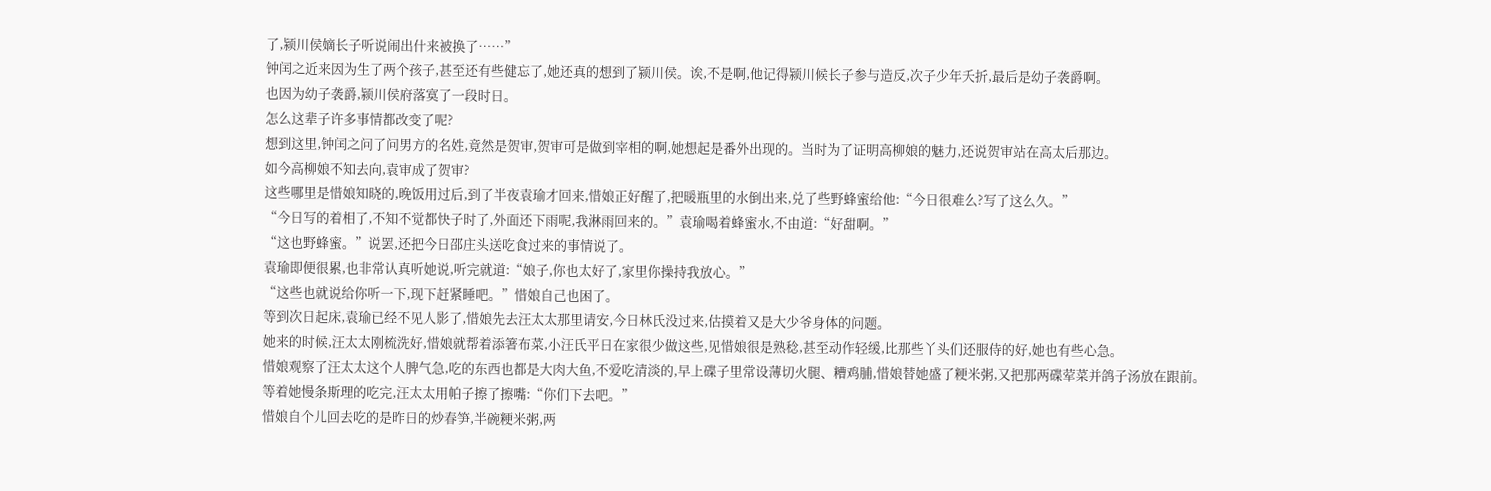了,颍川侯嫡长子听说闹出什来被换了……”
钟闰之近来因为生了两个孩子,甚至还有些健忘了,她还真的想到了颍川侯。诶,不是啊,他记得颍川候长子参与造反,次子少年夭折,最后是幼子袭爵啊。
也因为幼子袭爵,颍川侯府落寞了一段时日。
怎么这辈子许多事情都改变了呢?
想到这里,钟闰之问了问男方的名姓,竟然是贺审,贺审可是做到宰相的啊,她想起是番外出现的。当时为了证明高柳娘的魅力,还说贺审站在高太后那边。
如今高柳娘不知去向,袁审成了贺审?
这些哪里是惜娘知晓的,晚饭用过后,到了半夜袁瑜才回来,惜娘正好醒了,把暖瓶里的水倒出来,兑了些野蜂蜜给他:“今日很难么?写了这么久。”
“今日写的着相了,不知不觉都快子时了,外面还下雨呢,我淋雨回来的。”袁瑜喝着蜂蜜水,不由道:“好甜啊。”
“这也野蜂蜜。”说罢,还把今日邵庄头送吃食过来的事情说了。
袁瑜即便很累,也非常认真听她说,听完就道:“娘子,你也太好了,家里你操持我放心。”
“这些也就说给你听一下,现下赶紧睡吧。”惜娘自己也困了。
等到次日起床,袁瑜已经不见人影了,惜娘先去汪太太那里请安,今日林氏没过来,估摸着又是大少爷身体的问题。
她来的时候,汪太太刚梳洗好,惜娘就帮着添箸布菜,小汪氏平日在家很少做这些,见惜娘很是熟稔,甚至动作轻缓,比那些丫头们还服侍的好,她也有些心急。
惜娘观察了汪太太这个人脾气急,吃的东西也都是大肉大鱼,不爱吃清淡的,早上碟子里常设薄切火腿、糟鸡脯,惜娘替她盛了粳米粥,又把那两碟荤菜并鸽子汤放在跟前。
等着她慢条斯理的吃完,汪太太用帕子擦了擦嘴:“你们下去吧。”
惜娘自个儿回去吃的是昨日的炒春笋,半碗粳米粥,两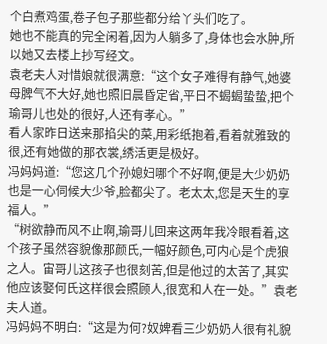个白煮鸡蛋,卷子包子那些都分给丫头们吃了。
她也不能真的完全闲着,因为人躺多了,身体也会水肿,所以她又去楼上抄写经文。
袁老夫人对惜娘就很满意:“这个女子难得有静气,她婆母脾气不大好,她也照旧晨昏定省,平日不蝎蝎蛰蛰,把个瑜哥儿也处的很好,人还有孝心。”
看人家昨日送来那掐尖的菜,用彩纸抱着,看着就雅致的很,还有她做的那衣裳,绣活更是极好。
冯妈妈道:“您这几个孙媳妇哪个不好啊,便是大少奶奶也是一心伺候大少爷,脸都尖了。老太太,您是天生的享福人。”
“树欲静而风不止啊,瑜哥儿回来这两年我冷眼看着,这个孩子虽然容貌像那颜氏,一幅好颜色,可内心是个虎狼之人。宙哥儿这孩子也很刻苦,但是他过的太苦了,其实他应该娶何氏这样很会照顾人,很宽和人在一处。”袁老夫人道。
冯妈妈不明白:“这是为何?奴婢看三少奶奶人很有礼貌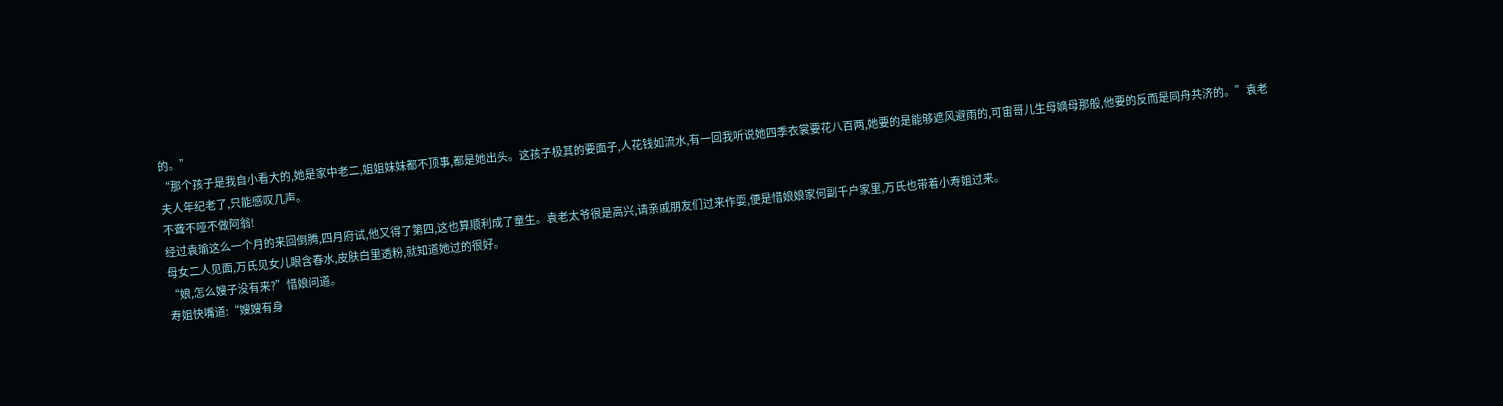的。”
“那个孩子是我自小看大的,她是家中老二,姐姐妹妹都不顶事,都是她出头。这孩子极其的要面子,人花钱如流水,有一回我听说她四季衣裳要花八百两,她要的是能够遮风避雨的,可宙哥儿生母嫡母那般,他要的反而是同舟共济的。”袁老夫人年纪老了,只能感叹几声。
不聋不哑不做阿翁!
经过袁瑜这么一个月的来回倒腾,四月府试,他又得了第四,这也算顺利成了童生。袁老太爷很是高兴,请亲戚朋友们过来作耍,便是惜娘娘家何副千户家里,万氏也带着小寿姐过来。
母女二人见面,万氏见女儿眼含春水,皮肤白里透粉,就知道她过的很好。
“娘,怎么嫂子没有来?”惜娘问道。
寿姐快嘴道:“嫂嫂有身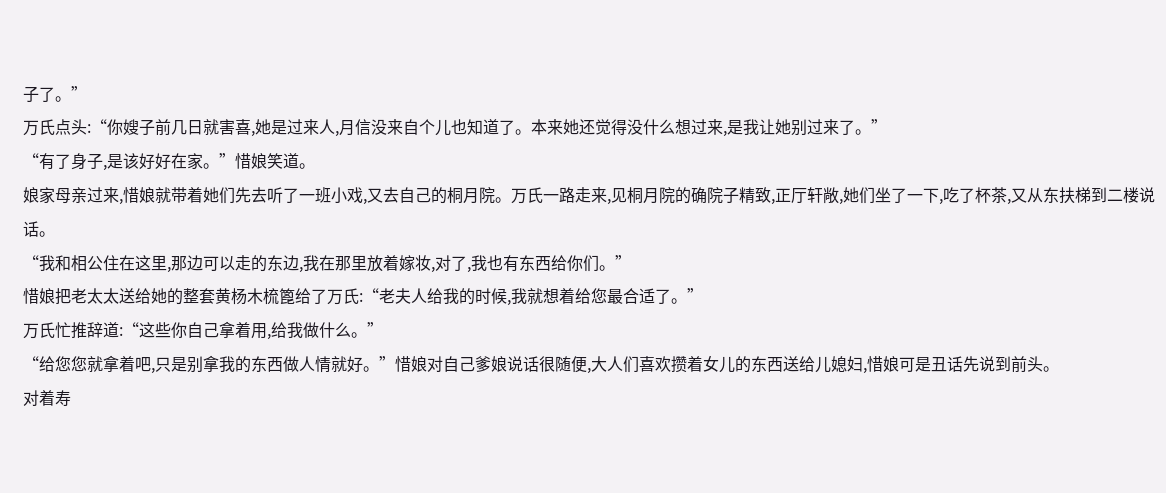子了。”
万氏点头:“你嫂子前几日就害喜,她是过来人,月信没来自个儿也知道了。本来她还觉得没什么想过来,是我让她别过来了。”
“有了身子,是该好好在家。”惜娘笑道。
娘家母亲过来,惜娘就带着她们先去听了一班小戏,又去自己的桐月院。万氏一路走来,见桐月院的确院子精致,正厅轩敞,她们坐了一下,吃了杯茶,又从东扶梯到二楼说话。
“我和相公住在这里,那边可以走的东边,我在那里放着嫁妆,对了,我也有东西给你们。”
惜娘把老太太送给她的整套黄杨木梳篦给了万氏:“老夫人给我的时候,我就想着给您最合适了。”
万氏忙推辞道:“这些你自己拿着用,给我做什么。”
“给您您就拿着吧,只是别拿我的东西做人情就好。”惜娘对自己爹娘说话很随便,大人们喜欢攒着女儿的东西送给儿媳妇,惜娘可是丑话先说到前头。
对着寿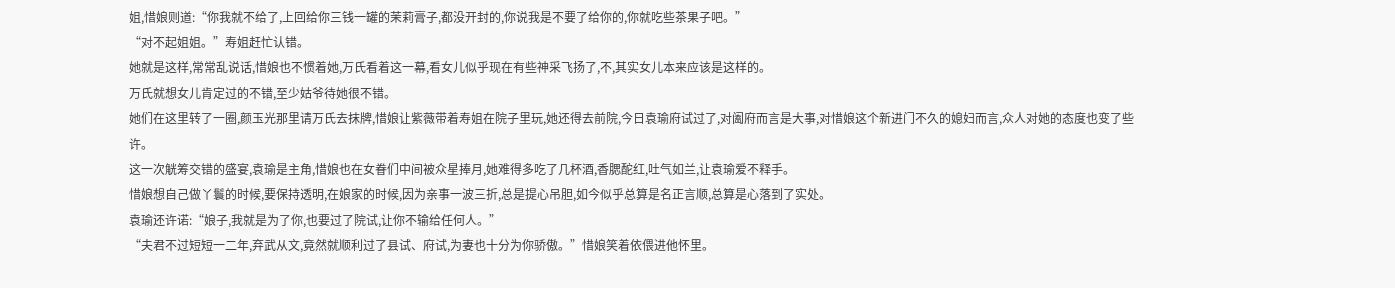姐,惜娘则道:“你我就不给了,上回给你三钱一罐的茉莉膏子,都没开封的,你说我是不要了给你的,你就吃些茶果子吧。”
“对不起姐姐。”寿姐赶忙认错。
她就是这样,常常乱说话,惜娘也不惯着她,万氏看着这一幕,看女儿似乎现在有些神采飞扬了,不,其实女儿本来应该是这样的。
万氏就想女儿肯定过的不错,至少姑爷待她很不错。
她们在这里转了一圈,颜玉光那里请万氏去抹牌,惜娘让紫薇带着寿姐在院子里玩,她还得去前院,今日袁瑜府试过了,对阖府而言是大事,对惜娘这个新进门不久的媳妇而言,众人对她的态度也变了些许。
这一次觥筹交错的盛宴,袁瑜是主角,惜娘也在女眷们中间被众星捧月,她难得多吃了几杯酒,香腮酡红,吐气如兰,让袁瑜爱不释手。
惜娘想自己做丫鬟的时候,要保持透明,在娘家的时候,因为亲事一波三折,总是提心吊胆,如今似乎总算是名正言顺,总算是心落到了实处。
袁瑜还许诺:“娘子,我就是为了你,也要过了院试,让你不输给任何人。”
“夫君不过短短一二年,弃武从文,竟然就顺利过了县试、府试,为妻也十分为你骄傲。”惜娘笑着依偎进他怀里。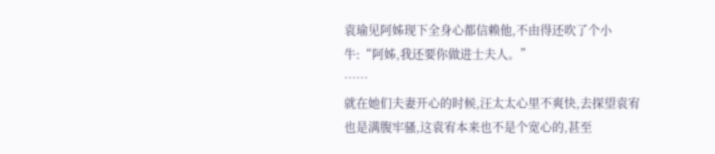袁瑜见阿姊现下全身心都信赖他,不由得还吹了个小牛:“阿姊,我还要你做进士夫人。”
……
就在她们夫妻开心的时候,汪太太心里不爽快,去探望袁宥也是满腹牢骚,这袁宥本来也不是个宽心的,甚至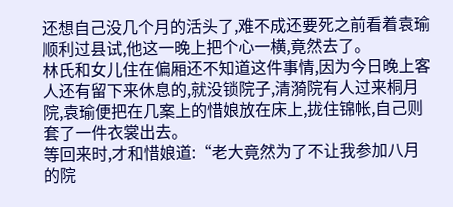还想自己没几个月的活头了,难不成还要死之前看着袁瑜顺利过县试,他这一晚上把个心一横,竟然去了。
林氏和女儿住在偏厢还不知道这件事情,因为今日晚上客人还有留下来休息的,就没锁院子,清漪院有人过来桐月院,袁瑜便把在几案上的惜娘放在床上,拢住锦帐,自己则套了一件衣裳出去。
等回来时,才和惜娘道:“老大竟然为了不让我参加八月的院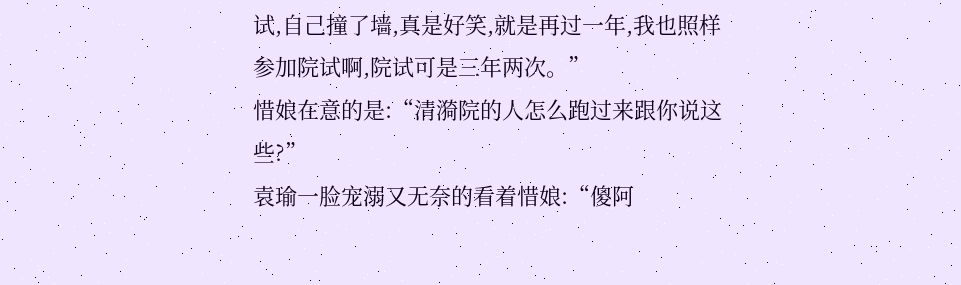试,自己撞了墙,真是好笑,就是再过一年,我也照样参加院试啊,院试可是三年两次。”
惜娘在意的是:“清漪院的人怎么跑过来跟你说这些?”
袁瑜一脸宠溺又无奈的看着惜娘:“傻阿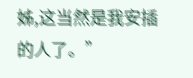姊,这当然是我安插的人了。”